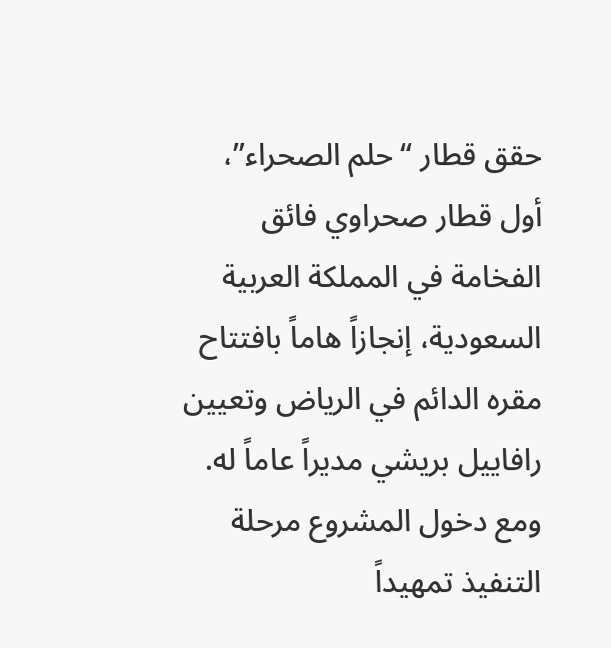حقق قطار “حلم الصحراء”، أول قطار صحراوي فائق الفخامة في المملكة العربية السعودية، إنجازاً هاماً بافتتاح مقره الدائم في الرياض وتعيين رافاييل بريشي مديراً عاماً له. ومع دخول المشروع مرحلة التنفيذ تمهيداً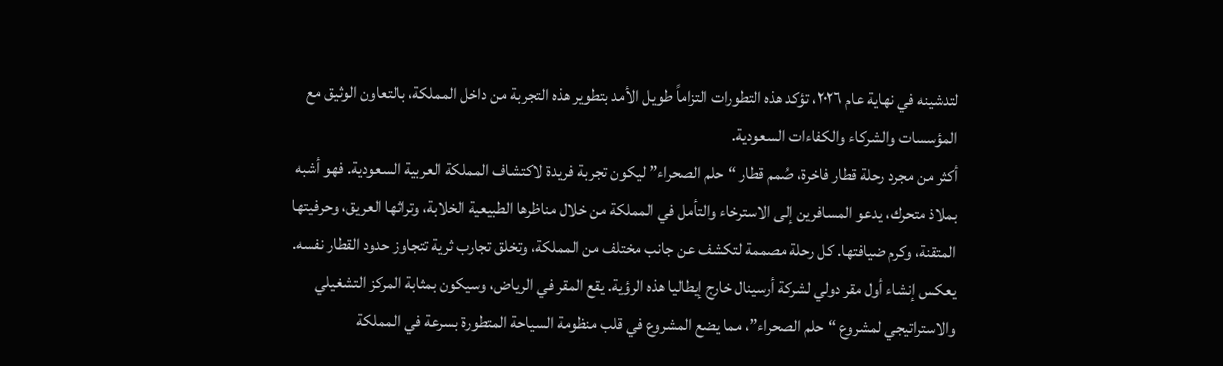لتدشينه في نهاية عام ٢٠٢٦، تؤكد هذه التطورات التزاماً طويل الأمد بتطوير هذه التجربة من داخل المملكة، بالتعاون الوثيق مع المؤسسات والشركاء والكفاءات السعودية.
أكثر من مجرد رحلة قطار فاخرة، صُمم قطار “حلم الصحراء” ليكون تجربة فريدة لاكتشاف المملكة العربية السعودية. فهو أشبه بملاذ متحرك، يدعو المسافرين إلى الاسترخاء والتأمل في المملكة من خلال مناظرها الطبيعية الخلابة، وتراثها العريق، وحرفيتها المتقنة، وكرم ضيافتها. كل رحلة مصممة لتكشف عن جانب مختلف من المملكة، وتخلق تجارب ثرية تتجاوز حدود القطار نفسه.
يعكس إنشاء أول مقر دولي لشركة أرسينال خارج إيطاليا هذه الرؤية. يقع المقر في الرياض، وسيكون بمثابة المركز التشغيلي والاستراتيجي لمشروع “حلم الصحراء”، مما يضع المشروع في قلب منظومة السياحة المتطورة بسرعة في المملكة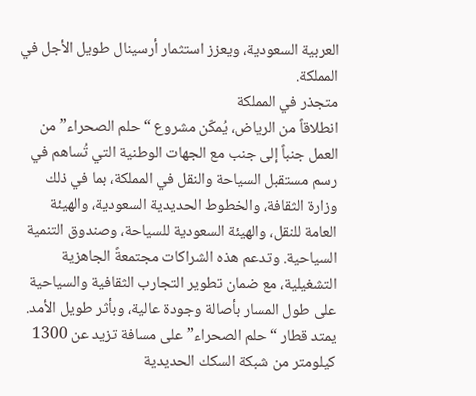العربية السعودية، ويعزز استثمار أرسينال طويل الأجل في المملكة.
متجذر في المملكة
انطلاقاً من الرياض، يُمكّن مشروع “حلم الصحراء” من العمل جنباً إلى جنب مع الجهات الوطنية التي تُساهم في رسم مستقبل السياحة والنقل في المملكة، بما في ذلك وزارة الثقافة، والخطوط الحديدية السعودية، والهيئة العامة للنقل، والهيئة السعودية للسياحة، وصندوق التنمية السياحية. وتدعم هذه الشراكات مجتمعةً الجاهزية التشغيلية، مع ضمان تطوير التجارب الثقافية والسياحية على طول المسار بأصالة وجودة عالية، وبأثر طويل الأمد.
يمتد قطار “حلم الصحراء” على مسافة تزيد عن 1300 كيلومتر من شبكة السكك الحديدية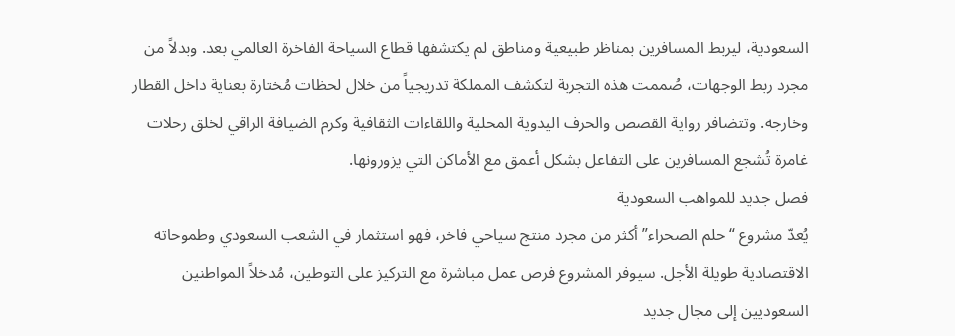السعودية، ليربط المسافرين بمناظر طبيعية ومناطق لم يكتشفها قطاع السياحة الفاخرة العالمي بعد. وبدلاً من مجرد ربط الوجهات، صُممت هذه التجربة لتكشف المملكة تدريجياً من خلال لحظات مُختارة بعناية داخل القطار وخارجه. وتتضافر رواية القصص والحرف اليدوية المحلية واللقاءات الثقافية وكرم الضيافة الراقي لخلق رحلات غامرة تُشجع المسافرين على التفاعل بشكل أعمق مع الأماكن التي يزورونها.
فصل جديد للمواهب السعودية
يُعدّ مشروع “حلم الصحراء” أكثر من مجرد منتج سياحي فاخر، فهو استثمار في الشعب السعودي وطموحاته الاقتصادية طويلة الأجل. سيوفر المشروع فرص عمل مباشرة مع التركيز على التوطين، مُدخلاً المواطنين السعوديين إلى مجال جديد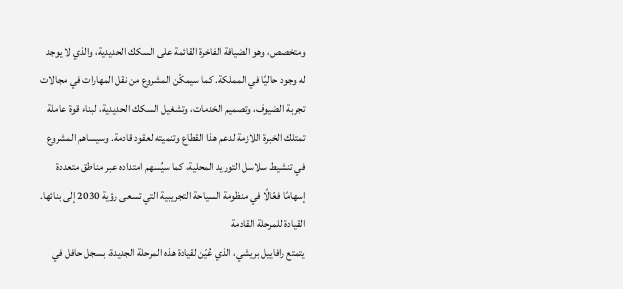ومتخصص، وهو الضيافة الفاخرة القائمة على السكك الحديدية، والذي لا يوجد له وجود حاليًا في المملكة. كما سيمكّن المشروع من نقل المهارات في مجالات تجربة الضيوف، وتصميم الخدمات، وتشغيل السكك الحديدية، لبناء قوة عاملة تمتلك الخبرة اللازمة لدعم هذا القطاع وتنميته لعقود قادمة. وسيساهم المشروع في تنشيط سلاسل التوريد المحلية، كما سيُسهم امتداده عبر مناطق متعددة إسهامًا فعّالًا في منظومة السياحة التجريبية التي تسعى رؤية 2030 إلى بنائها.
القيادة للمرحلة القادمة
يتمتع رافاييل بريشي، الذي عُيّن لقيادة هذه المرحلة الجديدة، بسجل حافل في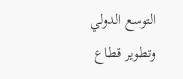التوسع الدولي وتطوير قطاع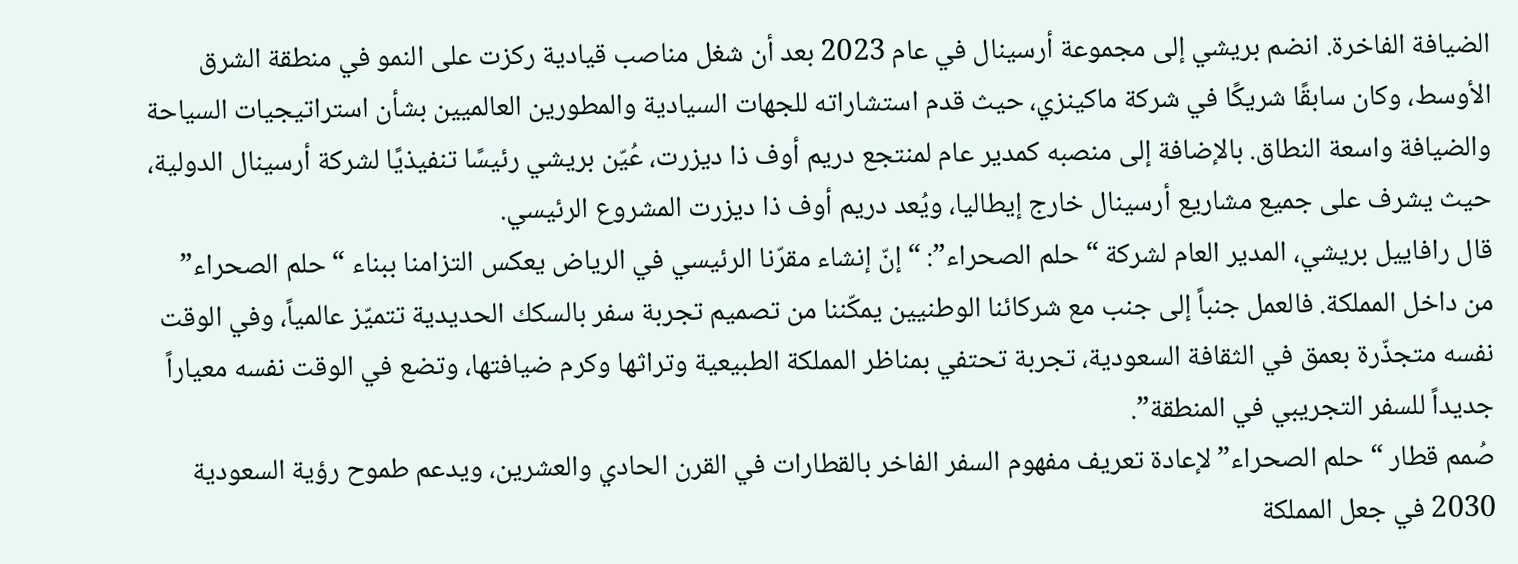الضيافة الفاخرة. انضم بريشي إلى مجموعة أرسينال في عام 2023 بعد أن شغل مناصب قيادية ركزت على النمو في منطقة الشرق الأوسط، وكان سابقًا شريكًا في شركة ماكينزي، حيث قدم استشاراته للجهات السيادية والمطورين العالميين بشأن استراتيجيات السياحة والضيافة واسعة النطاق. بالإضافة إلى منصبه كمدير عام لمنتجع دريم أوف ذا ديزرت، عُيّن بريشي رئيسًا تنفيذيًا لشركة أرسينال الدولية، حيث يشرف على جميع مشاريع أرسينال خارج إيطاليا، ويُعد دريم أوف ذا ديزرت المشروع الرئيسي.
قال رافاييل بريشي، المدير العام لشركة “حلم الصحراء”: “إنّ إنشاء مقرّنا الرئيسي في الرياض يعكس التزامنا ببناء “حلم الصحراء” من داخل المملكة. فالعمل جنباً إلى جنب مع شركائنا الوطنيين يمكّننا من تصميم تجربة سفر بالسكك الحديدية تتميّز عالمياً، وفي الوقت نفسه متجذّرة بعمق في الثقافة السعودية، تجربة تحتفي بمناظر المملكة الطبيعية وتراثها وكرم ضيافتها، وتضع في الوقت نفسه معياراً جديداً للسفر التجريبي في المنطقة”.
صُمم قطار “حلم الصحراء” لإعادة تعريف مفهوم السفر الفاخر بالقطارات في القرن الحادي والعشرين، ويدعم طموح رؤية السعودية 2030 في جعل المملكة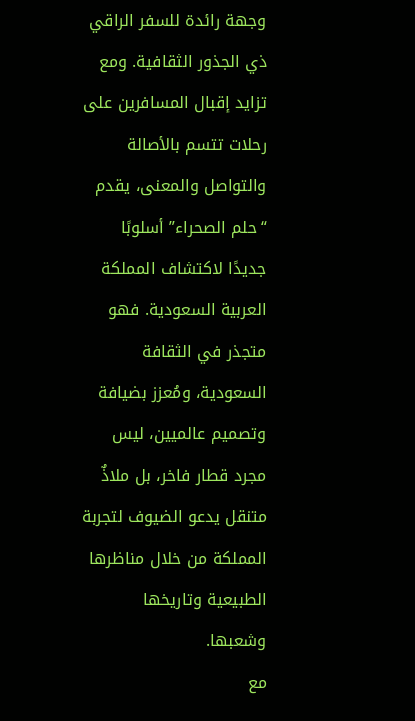وجهة رائدة للسفر الراقي ذي الجذور الثقافية. ومع تزايد إقبال المسافرين على رحلات تتسم بالأصالة والتواصل والمعنى، يقدم “حلم الصحراء” أسلوبًا جديدًا لاكتشاف المملكة العربية السعودية. فهو متجذر في الثقافة السعودية، ومُعزز بضيافة وتصميم عالميين، ليس مجرد قطار فاخر، بل ملاذٌ متنقل يدعو الضيوف لتجربة المملكة من خلال مناظرها الطبيعية وتاريخها وشعبها.
مع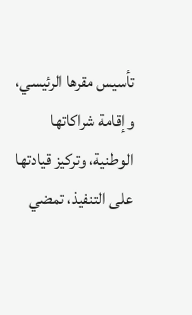تأسيس مقرها الرئيسي، وإقامة شراكاتها الوطنية، وتركيز قيادتها على التنفيذ، تمضي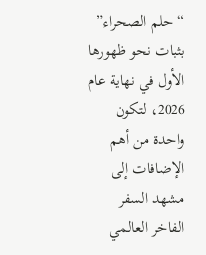“حلم الصحراء” بثبات نحو ظهورها الأول في نهاية عام 2026، لتكون واحدة من أهم الإضافات إلى مشهد السفر الفاخر العالمي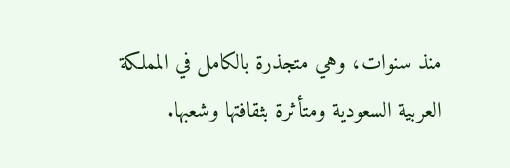منذ سنوات، وهي متجذرة بالكامل في المملكة العربية السعودية ومتأثرة بثقافتها وشعبها.